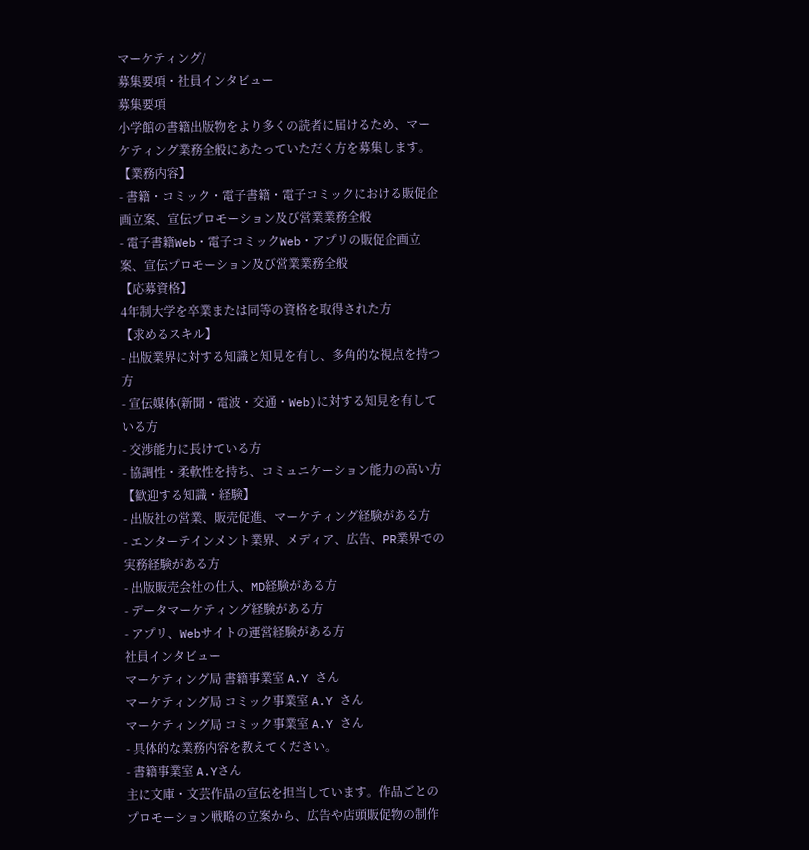マーケティング/
募集要項・社員インタビュー
募集要項
小学館の書籍出版物をより多くの読者に届けるため、マーケティング業務全般にあたっていただく方を募集します。
【業務内容】
- 書籍・コミック・電子書籍・電子コミックにおける販促企画立案、宣伝プロモーション及び営業業務全般
- 電子書籍Web・電子コミックWeb・アプリの販促企画立案、宣伝プロモーション及び営業業務全般
【応募資格】
4年制大学を卒業または同等の資格を取得された方
【求めるスキル】
- 出版業界に対する知識と知見を有し、多角的な視点を持つ方
- 宣伝媒体(新聞・電波・交通・Web)に対する知見を有している方
- 交渉能力に長けている方
- 協調性・柔軟性を持ち、コミュニケーション能力の高い方
【歓迎する知識・経験】
- 出版社の営業、販売促進、マーケティング経験がある方
- エンターテインメント業界、メディア、広告、PR業界での実務経験がある方
- 出版販売会社の仕入、MD経験がある方
- データマーケティング経験がある方
- アプリ、Webサイトの運営経験がある方
社員インタビュー
マーケティング局 書籍事業室 A.Y さん
マーケティング局 コミック事業室 A.Y さん
マーケティング局 コミック事業室 A.Y さん
- 具体的な業務内容を教えてください。
- 書籍事業室 A.Yさん
主に文庫・文芸作品の宣伝を担当しています。作品ごとのプロモーション戦略の立案から、広告や店頭販促物の制作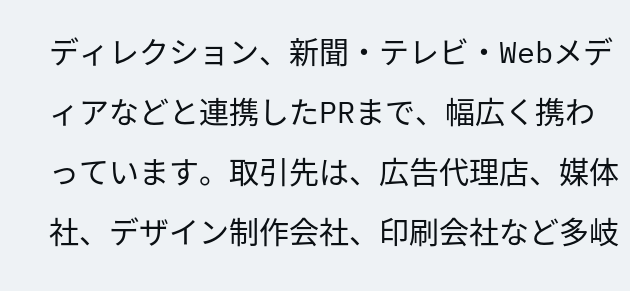ディレクション、新聞・テレビ・Webメディアなどと連携したPRまで、幅広く携わっています。取引先は、広告代理店、媒体社、デザイン制作会社、印刷会社など多岐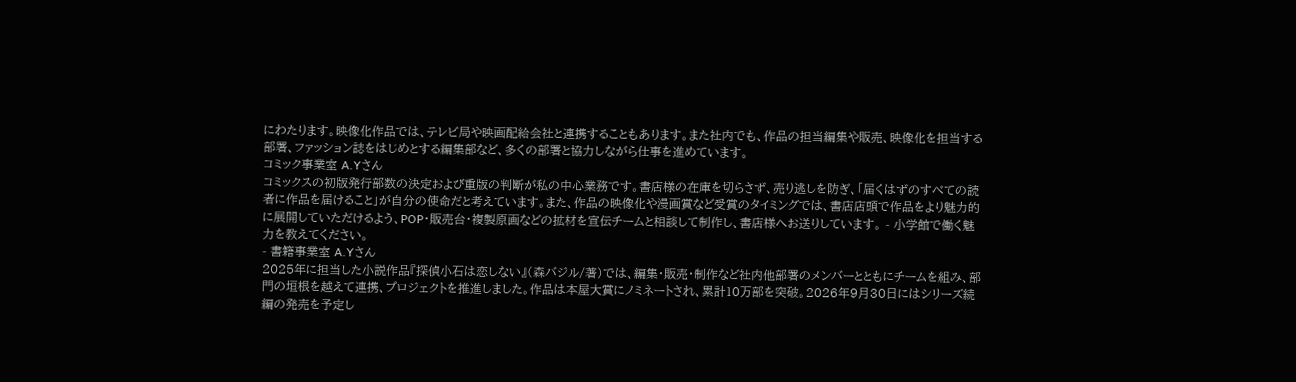にわたります。映像化作品では、テレビ局や映画配給会社と連携することもあります。また社内でも、作品の担当編集や販売、映像化を担当する部署、ファッション誌をはじめとする編集部など、多くの部署と協力しながら仕事を進めています。
コミック事業室 A.Yさん
コミックスの初版発行部数の決定および重版の判断が私の中心業務です。書店様の在庫を切らさず、売り逃しを防ぎ、「届くはずのすべての読者に作品を届けること」が自分の使命だと考えています。また、作品の映像化や漫画賞など受賞のタイミングでは、書店店頭で作品をより魅力的に展開していただけるよう、POP・販売台・複製原画などの拡材を宣伝チームと相談して制作し、書店様へお送りしています。 - 小学館で働く魅力を教えてください。
- 書籍事業室 A.Yさん
2025年に担当した小説作品『探偵小石は恋しない』(森バジル/著)では、編集・販売・制作など社内他部署のメンバーとともにチームを組み、部門の垣根を越えて連携、プロジェクトを推進しました。作品は本屋大賞にノミネートされ、累計10万部を突破。2026年9月30日にはシリーズ続編の発売を予定し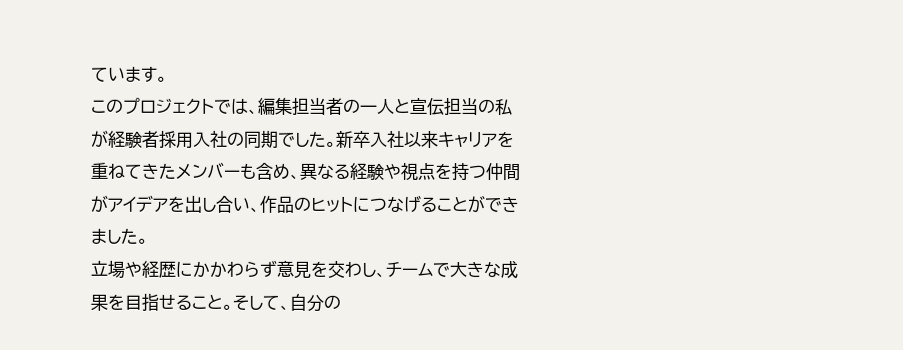ています。
このプロジェクトでは、編集担当者の一人と宣伝担当の私が経験者採用入社の同期でした。新卒入社以来キャリアを重ねてきたメンバーも含め、異なる経験や視点を持つ仲間がアイデアを出し合い、作品のヒットにつなげることができました。
立場や経歴にかかわらず意見を交わし、チームで大きな成果を目指せること。そして、自分の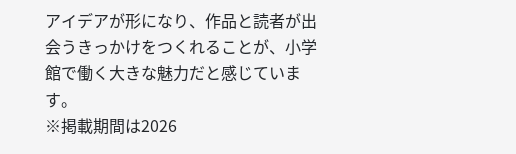アイデアが形になり、作品と読者が出会うきっかけをつくれることが、小学館で働く大きな魅力だと感じています。
※掲載期間は2026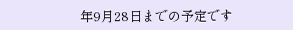年9月28日までの予定です